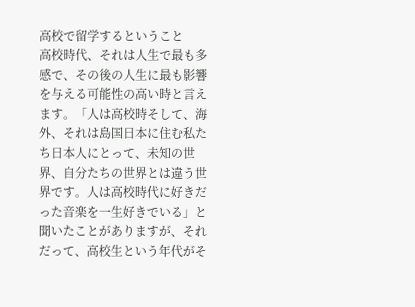高校で留学するということ
高校時代、それは人生で最も多感で、その後の人生に最も影響を与える可能性の高い時と言えます。「人は高校時そして、海外、それは島国日本に住む私たち日本人にとって、未知の世界、自分たちの世界とは違う世界です。人は高校時代に好きだった音楽を一生好きでいる」と聞いたことがありますが、それだって、高校生という年代がそ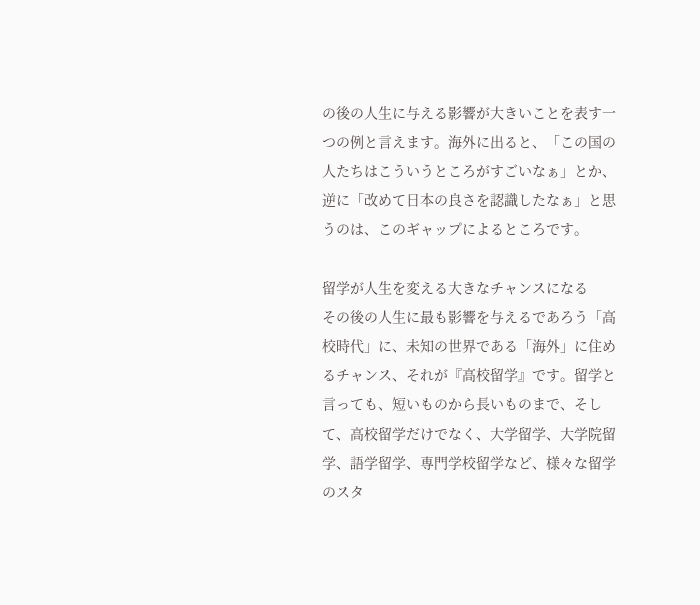の後の人生に与える影響が大きいことを表す一つの例と言えます。海外に出ると、「この国の人たちはこういうところがすごいなぁ」とか、逆に「改めて日本の良さを認識したなぁ」と思うのは、このギャップによるところです。

留学が人生を変える大きなチャンスになる
その後の人生に最も影響を与えるであろう「高校時代」に、未知の世界である「海外」に住めるチャンス、それが『高校留学』です。留学と言っても、短いものから長いものまで、そして、高校留学だけでなく、大学留学、大学院留学、語学留学、専門学校留学など、様々な留学のスタ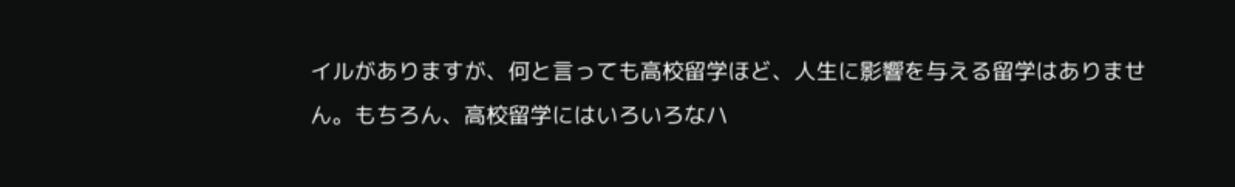イルがありますが、何と言っても高校留学ほど、人生に影響を与える留学はありません。もちろん、高校留学にはいろいろなハ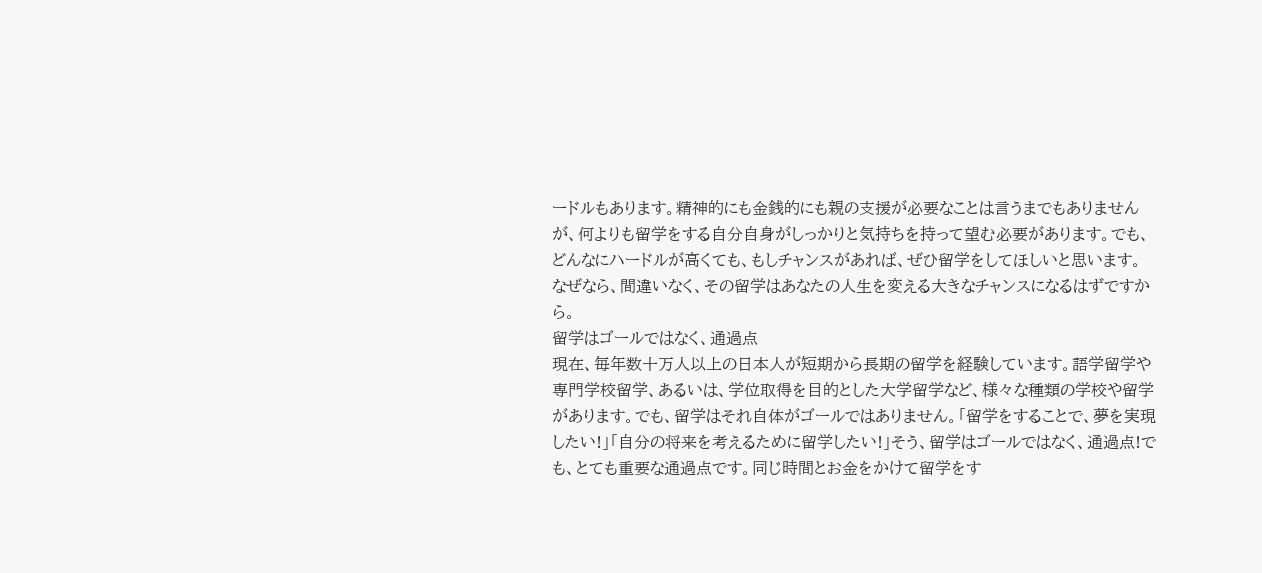ードルもあります。精神的にも金銭的にも親の支援が必要なことは言うまでもありませんが、何よりも留学をする自分自身がしっかりと気持ちを持って望む必要があります。でも、どんなにハードルが高くても、もしチャンスがあれば、ぜひ留学をしてほしいと思います。
なぜなら、間違いなく、その留学はあなたの人生を変える大きなチャンスになるはずですから。
留学はゴールではなく、通過点
現在、毎年数十万人以上の日本人が短期から長期の留学を経験しています。語学留学や専門学校留学、あるいは、学位取得を目的とした大学留学など、様々な種類の学校や留学があります。でも、留学はそれ自体がゴールではありません。「留学をすることで、夢を実現したい!」「自分の将来を考えるために留学したい!」そう、留学はゴールではなく、通過点!でも、とても重要な通過点です。同じ時間とお金をかけて留学をす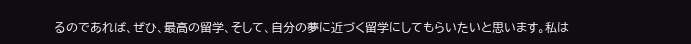るのであれば、ぜひ、最高の留学、そして、自分の夢に近づく留学にしてもらいたいと思います。私は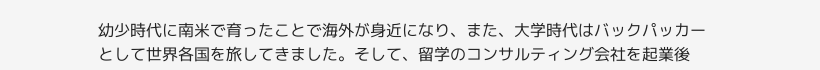幼少時代に南米で育ったことで海外が身近になり、また、大学時代はバックパッカーとして世界各国を旅してきました。そして、留学のコンサルティング会社を起業後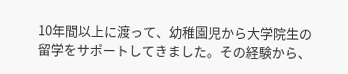10年間以上に渡って、幼稚園児から大学院生の留学をサポートしてきました。その経験から、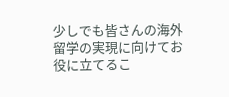少しでも皆さんの海外留学の実現に向けてお役に立てるこ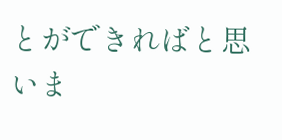とができればと思いま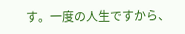す。一度の人生ですから、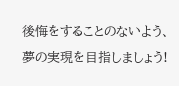後悔をすることのないよう、夢の実現を目指しましょう!